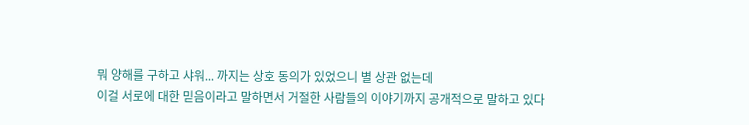뭐 양해를 구하고 샤워... 까지는 상호 동의가 있었으니 별 상관 없는데
이걸 서로에 대한 믿음이라고 말하면서 거절한 사람들의 이야기까지 공개적으로 말하고 있다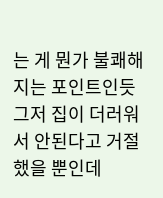는 게 뭔가 불쾌해지는 포인트인듯
그저 집이 더러워서 안된다고 거절했을 뿐인데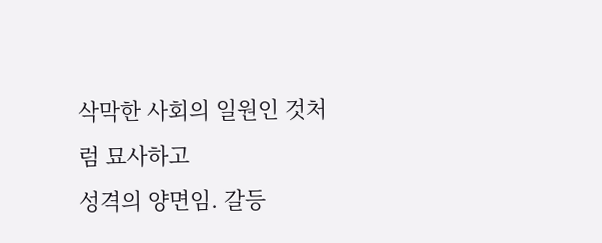삭막한 사회의 일원인 것처럼 묘사하고
성격의 양면임. 갈등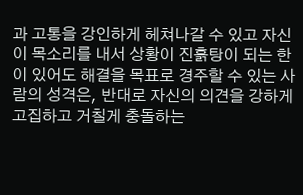과 고통을 강인하게 헤쳐나갈 수 있고 자신이 목소리를 내서 상황이 진흙탕이 되는 한이 있어도 해결을 목표로 경주할 수 있는 사람의 성격은, 반대로 자신의 의견을 강하게 고집하고 거칠게 충돌하는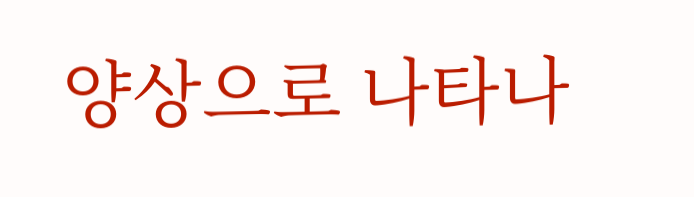양상으로 나타나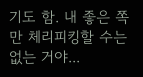기도 함. 내 좋은 쪽만 체리피킹할 수는 없는 거야...